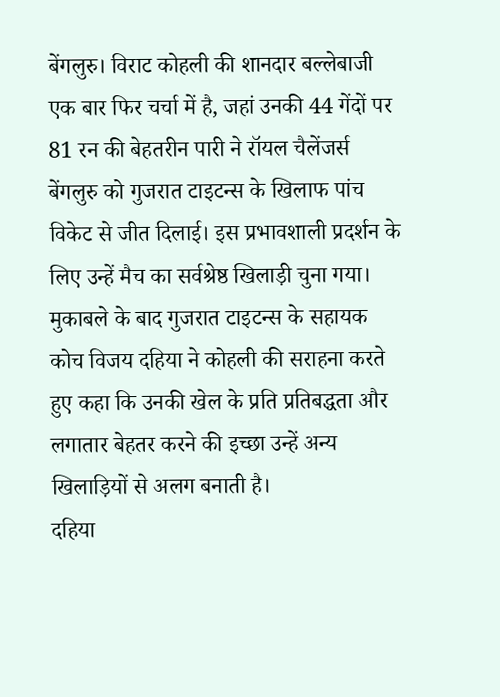बेंगलुरु। विराट कोहली की शानदार बल्लेबाजी एक बार फिर चर्चा में है, जहां उनकी 44 गेंदों पर 81 रन की बेहतरीन पारी ने रॉयल चैलेंजर्स बेंगलुरु को गुजरात टाइटन्स के खिलाफ पांच विकेट से जीत दिलाई। इस प्रभावशाली प्रदर्शन के लिए उन्हें मैच का सर्वश्रेष्ठ खिलाड़ी चुना गया। मुकाबले के बाद गुजरात टाइटन्स के सहायक कोच विजय दहिया ने कोहली की सराहना करते हुए कहा कि उनकी खेल के प्रति प्रतिबद्धता और लगातार बेहतर करने की इच्छा उन्हें अन्य खिलाड़ियों से अलग बनाती है।
दहिया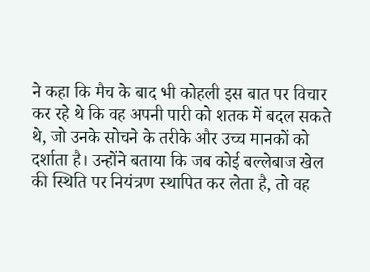ने कहा कि मैच के बाद भी कोहली इस बात पर विचार कर रहे थे कि वह अपनी पारी को शतक में बदल सकते थे, जो उनके सोचने के तरीके और उच्च मानकों को दर्शाता है। उन्होंने बताया कि जब कोई बल्लेबाज खेल की स्थिति पर नियंत्रण स्थापित कर लेता है, तो वह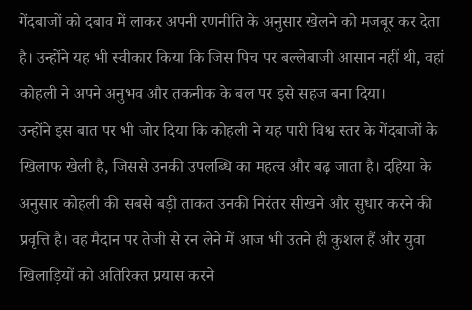गेंदबाजों को दबाव में लाकर अपनी रणनीति के अनुसार खेलने को मजबूर कर देता है। उन्होंने यह भी स्वीकार किया कि जिस पिच पर बल्लेबाजी आसान नहीं थी, वहां कोहली ने अपने अनुभव और तकनीक के बल पर इसे सहज बना दिया।
उन्होंने इस बात पर भी जोर दिया कि कोहली ने यह पारी विश्व स्तर के गेंदबाजों के खिलाफ खेली है, जिससे उनकी उपलब्धि का महत्व और बढ़ जाता है। दहिया के अनुसार कोहली की सबसे बड़ी ताकत उनकी निरंतर सीखने और सुधार करने की प्रवृत्ति है। वह मैदान पर तेजी से रन लेने में आज भी उतने ही कुशल हैं और युवा खिलाड़ियों को अतिरिक्त प्रयास करने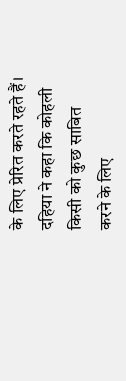के लिए प्रेरित करते रहते हैं।
दहिया ने कहा कि कोहली किसी को कुछ साबित करने के लिए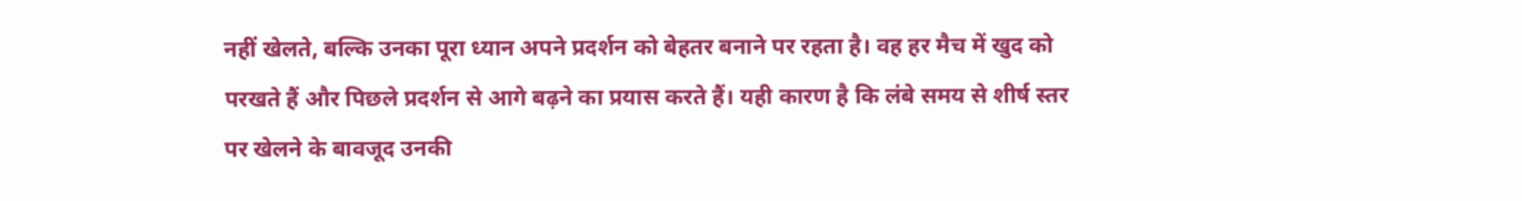नहीं खेलते, बल्कि उनका पूरा ध्यान अपने प्रदर्शन को बेहतर बनाने पर रहता है। वह हर मैच में खुद को परखते हैं और पिछले प्रदर्शन से आगे बढ़ने का प्रयास करते हैं। यही कारण है कि लंबे समय से शीर्ष स्तर पर खेलने के बावजूद उनकी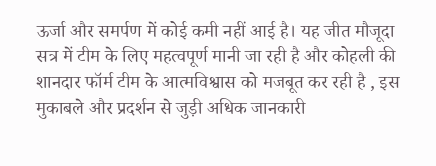ऊर्जा और समर्पण में कोई कमी नहीं आई है। यह जीत मौजूदा सत्र में टीम के लिए महत्वपूर्ण मानी जा रही है और कोहली की शानदार फॉर्म टीम के आत्मविश्वास को मजबूत कर रही है , इस मुकाबले और प्रदर्शन से जुड़ी अधिक जानकारी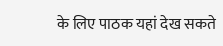के लिए पाठक यहां देख सकते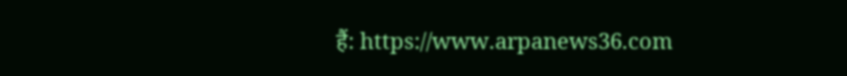हैं: https://www.arpanews36.com